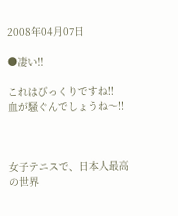2008年04月07日

●凄い!!

これはびっくりですね!!
血が騒ぐんでしょうね〜!!



女子テニスで、日本人最高の世界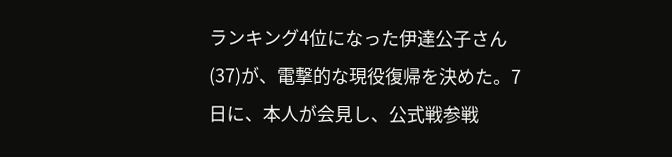ランキング4位になった伊達公子さん(37)が、電撃的な現役復帰を決めた。7日に、本人が会見し、公式戦参戦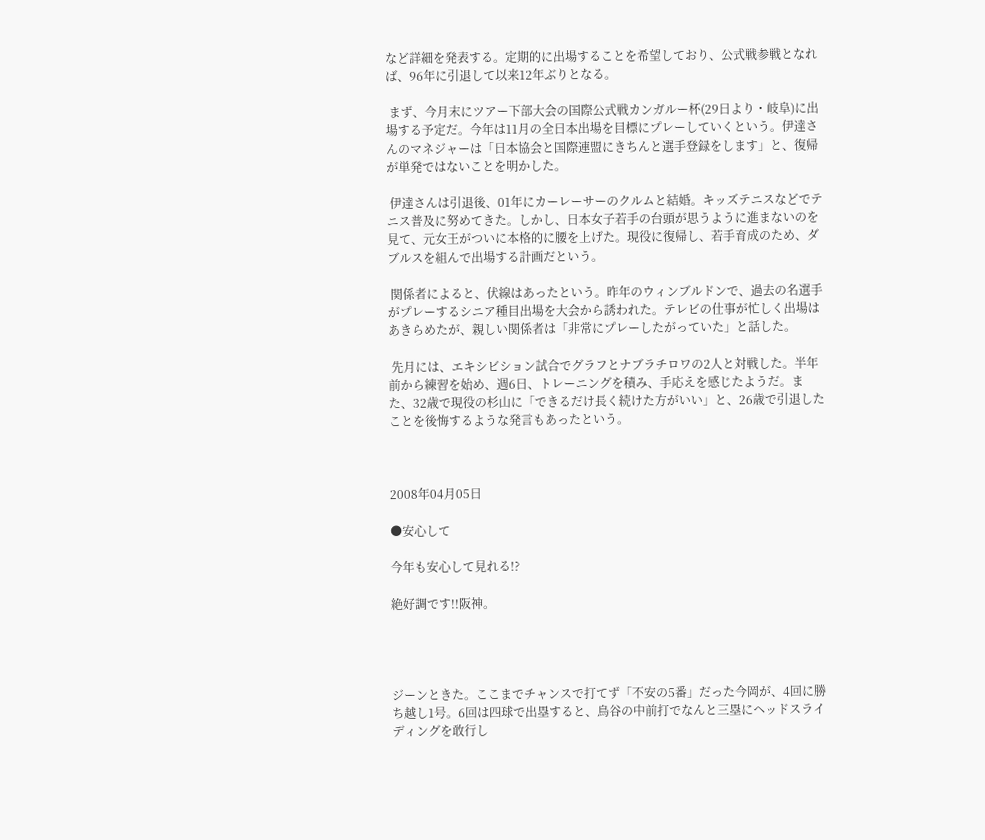など詳細を発表する。定期的に出場することを希望しており、公式戦参戦となれば、96年に引退して以来12年ぶりとなる。

 まず、今月末にツアー下部大会の国際公式戦カンガルー杯(29日より・岐阜)に出場する予定だ。今年は11月の全日本出場を目標にプレーしていくという。伊達さんのマネジャーは「日本協会と国際連盟にきちんと選手登録をします」と、復帰が単発ではないことを明かした。

 伊達さんは引退後、01年にカーレーサーのクルムと結婚。キッズテニスなどでテニス普及に努めてきた。しかし、日本女子若手の台頭が思うように進まないのを見て、元女王がついに本格的に腰を上げた。現役に復帰し、若手育成のため、ダブルスを組んで出場する計画だという。

 関係者によると、伏線はあったという。昨年のウィンブルドンで、過去の名選手がプレーするシニア種目出場を大会から誘われた。テレビの仕事が忙しく出場はあきらめたが、親しい関係者は「非常にプレーしたがっていた」と話した。

 先月には、エキシビション試合でグラフとナブラチロワの2人と対戦した。半年前から練習を始め、週6日、トレーニングを積み、手応えを感じたようだ。また、32歳で現役の杉山に「できるだけ長く続けた方がいい」と、26歳で引退したことを後悔するような発言もあったという。



2008年04月05日

●安心して

今年も安心して見れる!?

絶好調です!!阪神。




ジーンときた。ここまでチャンスで打てず「不安の5番」だった今岡が、4回に勝ち越し1号。6回は四球で出塁すると、鳥谷の中前打でなんと三塁にヘッドスライディングを敢行し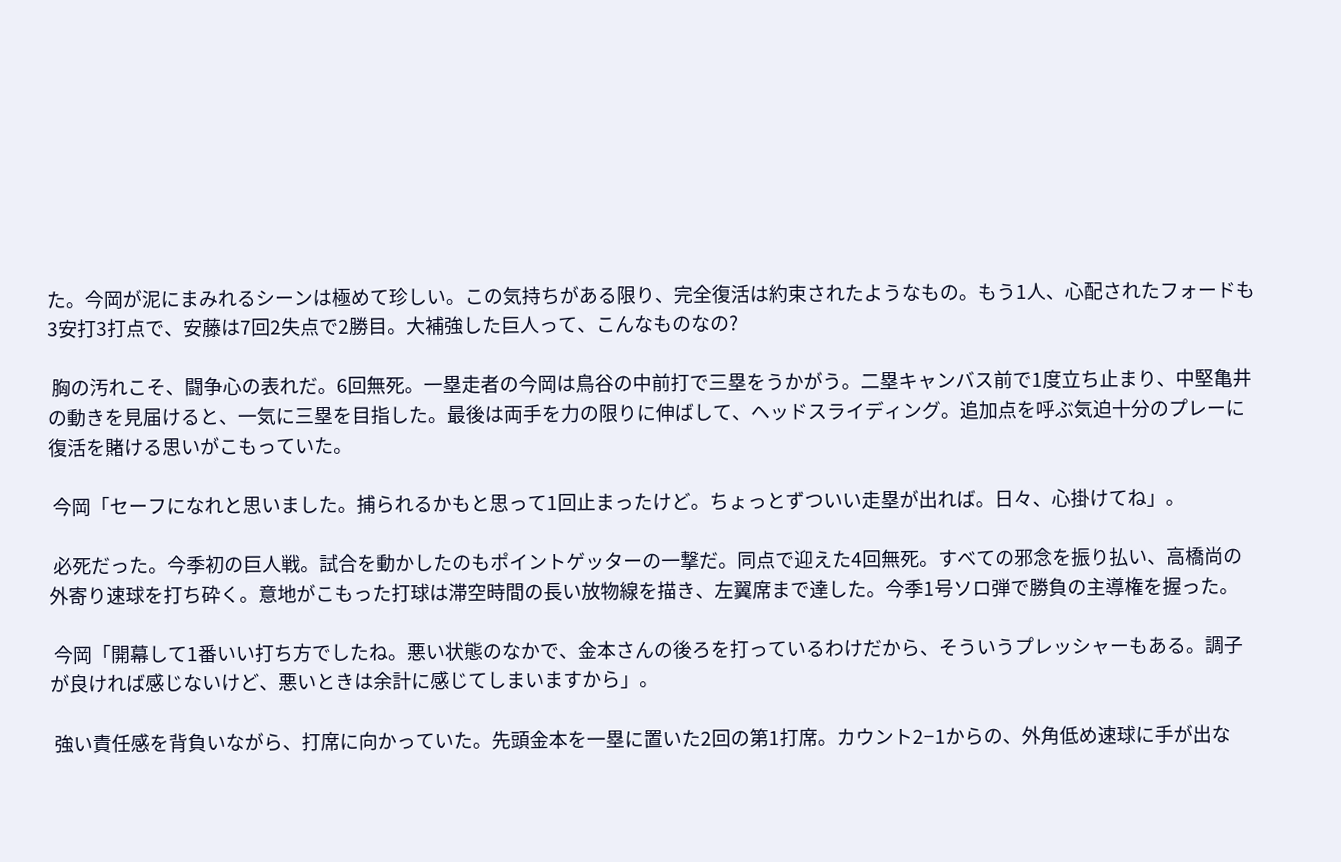た。今岡が泥にまみれるシーンは極めて珍しい。この気持ちがある限り、完全復活は約束されたようなもの。もう1人、心配されたフォードも3安打3打点で、安藤は7回2失点で2勝目。大補強した巨人って、こんなものなの?

 胸の汚れこそ、闘争心の表れだ。6回無死。一塁走者の今岡は鳥谷の中前打で三塁をうかがう。二塁キャンバス前で1度立ち止まり、中堅亀井の動きを見届けると、一気に三塁を目指した。最後は両手を力の限りに伸ばして、ヘッドスライディング。追加点を呼ぶ気迫十分のプレーに復活を賭ける思いがこもっていた。

 今岡「セーフになれと思いました。捕られるかもと思って1回止まったけど。ちょっとずついい走塁が出れば。日々、心掛けてね」。

 必死だった。今季初の巨人戦。試合を動かしたのもポイントゲッターの一撃だ。同点で迎えた4回無死。すべての邪念を振り払い、高橋尚の外寄り速球を打ち砕く。意地がこもった打球は滞空時間の長い放物線を描き、左翼席まで達した。今季1号ソロ弾で勝負の主導権を握った。

 今岡「開幕して1番いい打ち方でしたね。悪い状態のなかで、金本さんの後ろを打っているわけだから、そういうプレッシャーもある。調子が良ければ感じないけど、悪いときは余計に感じてしまいますから」。

 強い責任感を背負いながら、打席に向かっていた。先頭金本を一塁に置いた2回の第1打席。カウント2−1からの、外角低め速球に手が出な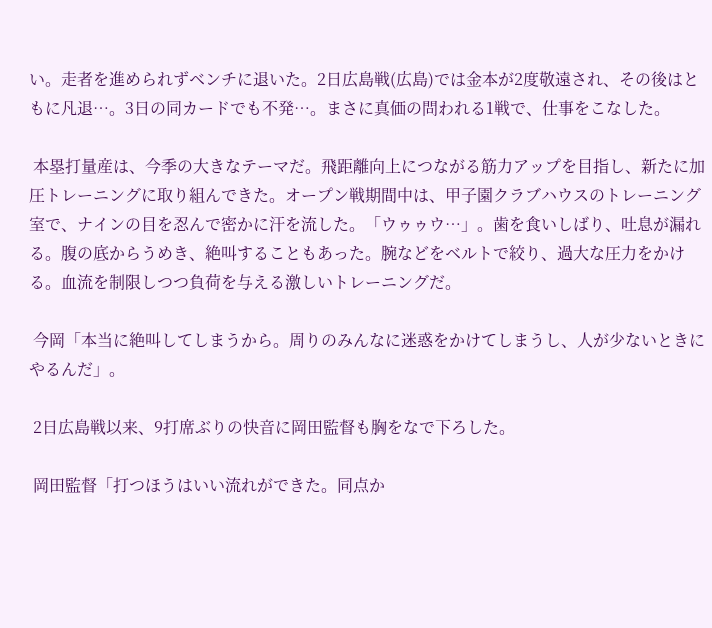い。走者を進められずベンチに退いた。2日広島戦(広島)では金本が2度敬遠され、その後はともに凡退…。3日の同カードでも不発…。まさに真価の問われる1戦で、仕事をこなした。

 本塁打量産は、今季の大きなテーマだ。飛距離向上につながる筋力アップを目指し、新たに加圧トレーニングに取り組んできた。オープン戦期間中は、甲子園クラブハウスのトレーニング室で、ナインの目を忍んで密かに汗を流した。「ウゥゥウ…」。歯を食いしばり、吐息が漏れる。腹の底からうめき、絶叫することもあった。腕などをベルトで絞り、過大な圧力をかける。血流を制限しつつ負荷を与える激しいトレーニングだ。

 今岡「本当に絶叫してしまうから。周りのみんなに迷惑をかけてしまうし、人が少ないときにやるんだ」。

 2日広島戦以来、9打席ぶりの快音に岡田監督も胸をなで下ろした。

 岡田監督「打つほうはいい流れができた。同点か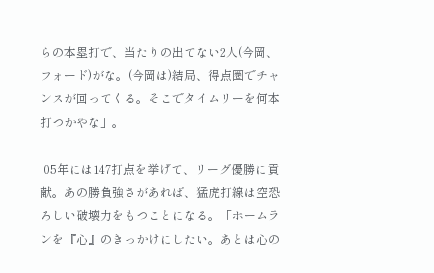らの本塁打で、当たりの出てない2人(今岡、フォード)がな。(今岡は)結局、得点圏でチャンスが回ってくる。そこでタイムリーを何本打つかやな」。

 05年には147打点を挙げて、リーグ優勝に貢献。あの勝負強さがあれば、猛虎打線は空恐ろしい破壊力をもつことになる。「ホームランを『心』のきっかけにしたい。あとは心の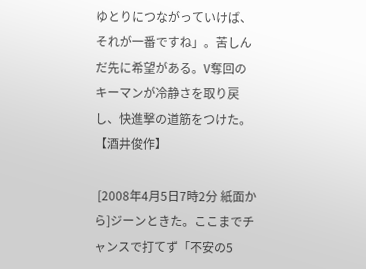ゆとりにつながっていけば、それが一番ですね」。苦しんだ先に希望がある。V奪回のキーマンが冷静さを取り戻し、快進撃の道筋をつけた。【酒井俊作】

 [2008年4月5日7時2分 紙面から]ジーンときた。ここまでチャンスで打てず「不安の5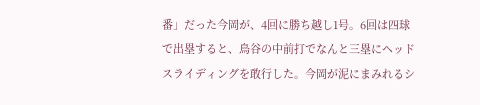番」だった今岡が、4回に勝ち越し1号。6回は四球で出塁すると、鳥谷の中前打でなんと三塁にヘッドスライディングを敢行した。今岡が泥にまみれるシ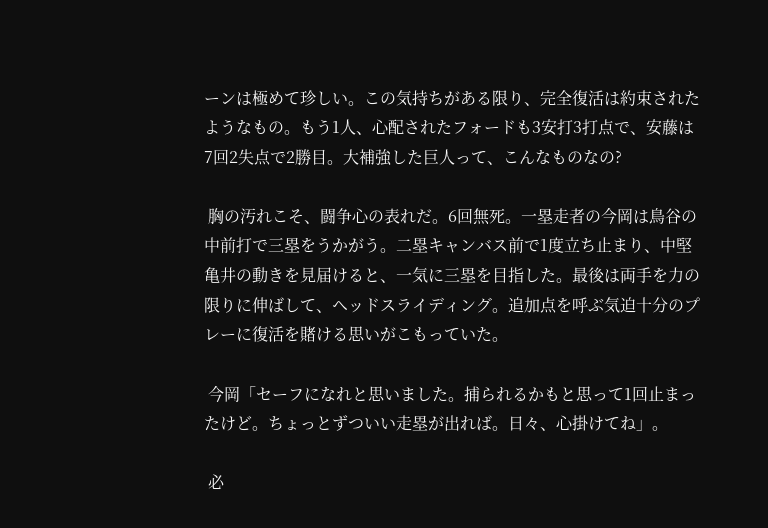ーンは極めて珍しい。この気持ちがある限り、完全復活は約束されたようなもの。もう1人、心配されたフォードも3安打3打点で、安藤は7回2失点で2勝目。大補強した巨人って、こんなものなの?

 胸の汚れこそ、闘争心の表れだ。6回無死。一塁走者の今岡は鳥谷の中前打で三塁をうかがう。二塁キャンバス前で1度立ち止まり、中堅亀井の動きを見届けると、一気に三塁を目指した。最後は両手を力の限りに伸ばして、ヘッドスライディング。追加点を呼ぶ気迫十分のプレーに復活を賭ける思いがこもっていた。

 今岡「セーフになれと思いました。捕られるかもと思って1回止まったけど。ちょっとずついい走塁が出れば。日々、心掛けてね」。

 必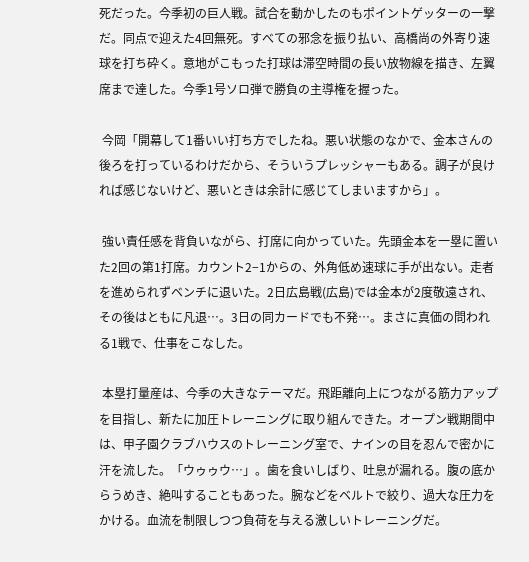死だった。今季初の巨人戦。試合を動かしたのもポイントゲッターの一撃だ。同点で迎えた4回無死。すべての邪念を振り払い、高橋尚の外寄り速球を打ち砕く。意地がこもった打球は滞空時間の長い放物線を描き、左翼席まで達した。今季1号ソロ弾で勝負の主導権を握った。

 今岡「開幕して1番いい打ち方でしたね。悪い状態のなかで、金本さんの後ろを打っているわけだから、そういうプレッシャーもある。調子が良ければ感じないけど、悪いときは余計に感じてしまいますから」。

 強い責任感を背負いながら、打席に向かっていた。先頭金本を一塁に置いた2回の第1打席。カウント2−1からの、外角低め速球に手が出ない。走者を進められずベンチに退いた。2日広島戦(広島)では金本が2度敬遠され、その後はともに凡退…。3日の同カードでも不発…。まさに真価の問われる1戦で、仕事をこなした。

 本塁打量産は、今季の大きなテーマだ。飛距離向上につながる筋力アップを目指し、新たに加圧トレーニングに取り組んできた。オープン戦期間中は、甲子園クラブハウスのトレーニング室で、ナインの目を忍んで密かに汗を流した。「ウゥゥウ…」。歯を食いしばり、吐息が漏れる。腹の底からうめき、絶叫することもあった。腕などをベルトで絞り、過大な圧力をかける。血流を制限しつつ負荷を与える激しいトレーニングだ。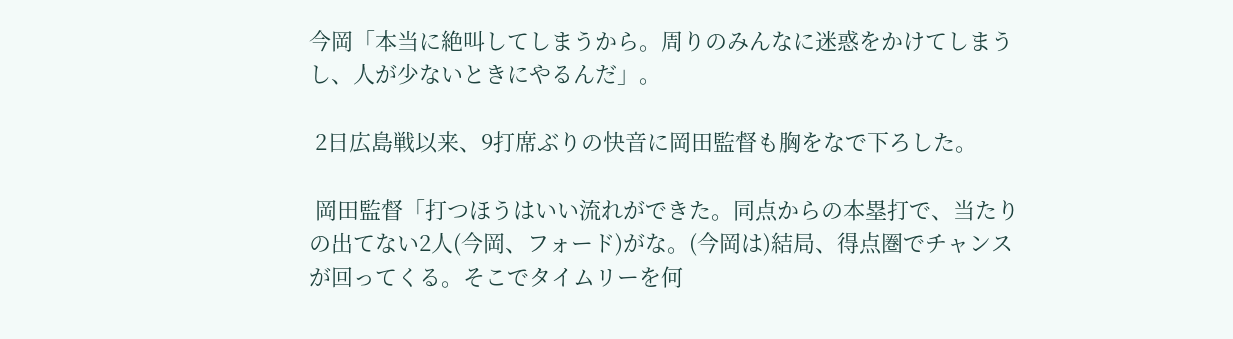今岡「本当に絶叫してしまうから。周りのみんなに迷惑をかけてしまうし、人が少ないときにやるんだ」。

 2日広島戦以来、9打席ぶりの快音に岡田監督も胸をなで下ろした。

 岡田監督「打つほうはいい流れができた。同点からの本塁打で、当たりの出てない2人(今岡、フォード)がな。(今岡は)結局、得点圏でチャンスが回ってくる。そこでタイムリーを何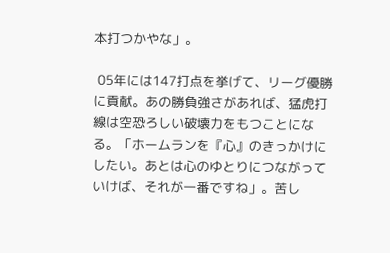本打つかやな」。

 05年には147打点を挙げて、リーグ優勝に貢献。あの勝負強さがあれば、猛虎打線は空恐ろしい破壊力をもつことになる。「ホームランを『心』のきっかけにしたい。あとは心のゆとりにつながっていけば、それが一番ですね」。苦し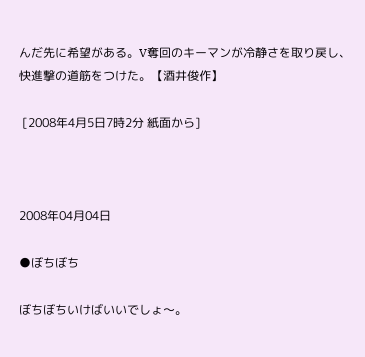んだ先に希望がある。V奪回のキーマンが冷静さを取り戻し、快進撃の道筋をつけた。【酒井俊作】

 [2008年4月5日7時2分 紙面から]



2008年04月04日

●ぼちぼち

ぼちぼちいけばいいでしょ〜。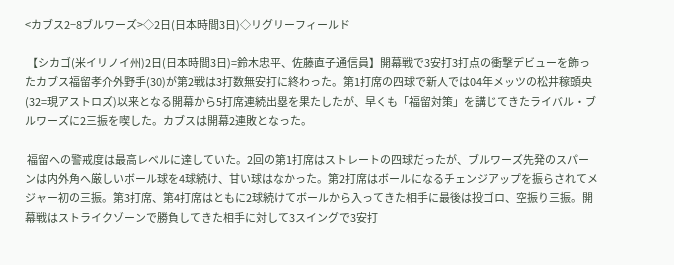<カブス2−8ブルワーズ>◇2日(日本時間3日)◇リグリーフィールド

 【シカゴ(米イリノイ州)2日(日本時間3日)=鈴木忠平、佐藤直子通信員】開幕戦で3安打3打点の衝撃デビューを飾ったカブス福留孝介外野手(30)が第2戦は3打数無安打に終わった。第1打席の四球で新人では04年メッツの松井稼頭央(32=現アストロズ)以来となる開幕から5打席連続出塁を果たしたが、早くも「福留対策」を講じてきたライバル・ブルワーズに2三振を喫した。カブスは開幕2連敗となった。

 福留への警戒度は最高レベルに達していた。2回の第1打席はストレートの四球だったが、ブルワーズ先発のスパーンは内外角へ厳しいボール球を4球続け、甘い球はなかった。第2打席はボールになるチェンジアップを振らされてメジャー初の三振。第3打席、第4打席はともに2球続けてボールから入ってきた相手に最後は投ゴロ、空振り三振。開幕戦はストライクゾーンで勝負してきた相手に対して3スイングで3安打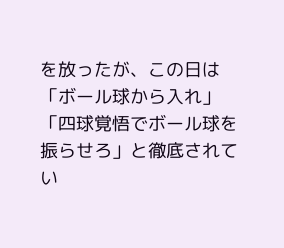を放ったが、この日は「ボール球から入れ」「四球覚悟でボール球を振らせろ」と徹底されてい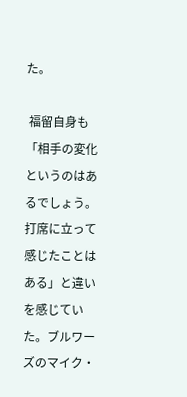た。

 福留自身も「相手の変化というのはあるでしょう。打席に立って感じたことはある」と違いを感じていた。ブルワーズのマイク・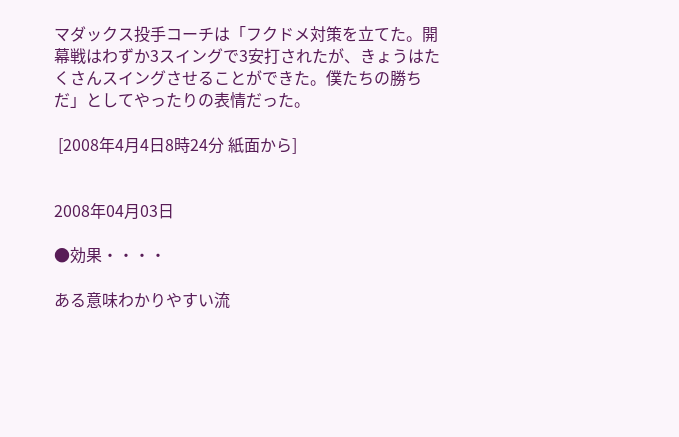マダックス投手コーチは「フクドメ対策を立てた。開幕戦はわずか3スイングで3安打されたが、きょうはたくさんスイングさせることができた。僕たちの勝ちだ」としてやったりの表情だった。

 [2008年4月4日8時24分 紙面から]


2008年04月03日

●効果・・・・

ある意味わかりやすい流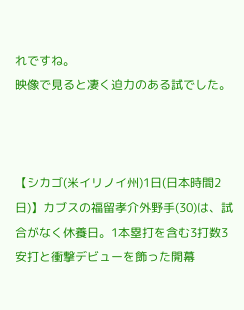れですね。
映像で見ると凄く迫力のある試でした。



【シカゴ(米イリノイ州)1日(日本時間2日)】カブスの福留孝介外野手(30)は、試合がなく休養日。1本塁打を含む3打数3安打と衝撃デビューを飾った開幕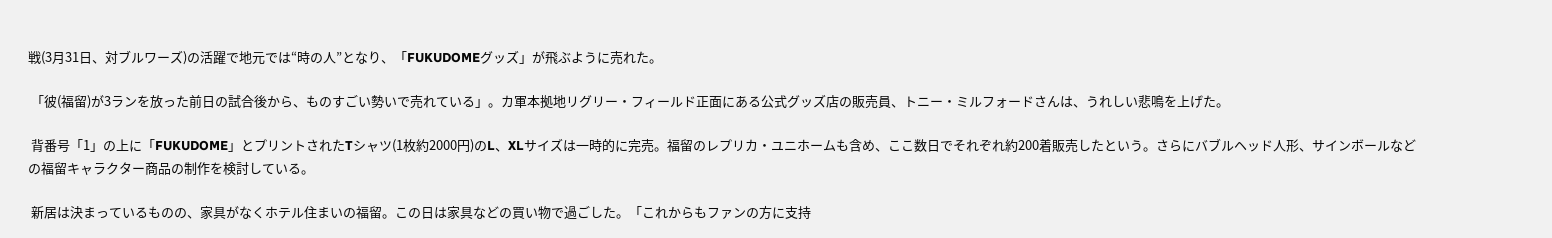戦(3月31日、対ブルワーズ)の活躍で地元では“時の人”となり、「FUKUDOMEグッズ」が飛ぶように売れた。

 「彼(福留)が3ランを放った前日の試合後から、ものすごい勢いで売れている」。カ軍本拠地リグリー・フィールド正面にある公式グッズ店の販売員、トニー・ミルフォードさんは、うれしい悲鳴を上げた。

 背番号「1」の上に「FUKUDOME」とプリントされたTシャツ(1枚約2000円)のL、XLサイズは一時的に完売。福留のレプリカ・ユニホームも含め、ここ数日でそれぞれ約200着販売したという。さらにバブルヘッド人形、サインボールなどの福留キャラクター商品の制作を検討している。

 新居は決まっているものの、家具がなくホテル住まいの福留。この日は家具などの買い物で過ごした。「これからもファンの方に支持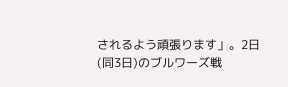されるよう頑張ります」。2日(同3日)のブルワーズ戦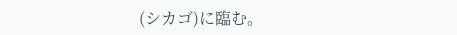(シカゴ)に臨む。